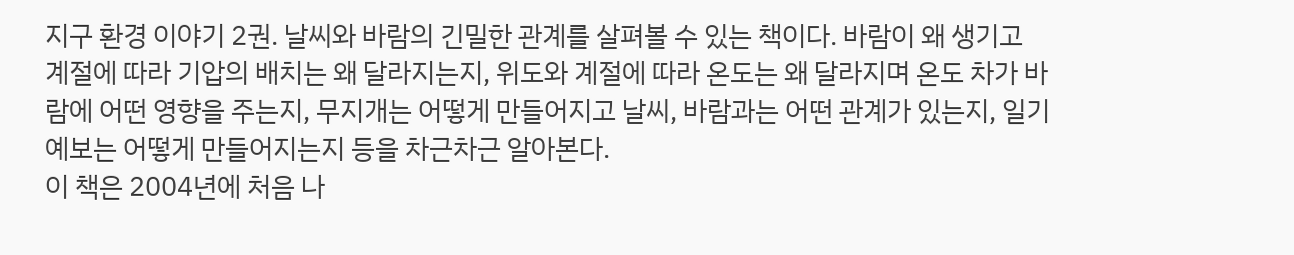지구 환경 이야기 2권. 날씨와 바람의 긴밀한 관계를 살펴볼 수 있는 책이다. 바람이 왜 생기고 계절에 따라 기압의 배치는 왜 달라지는지, 위도와 계절에 따라 온도는 왜 달라지며 온도 차가 바람에 어떤 영향을 주는지, 무지개는 어떻게 만들어지고 날씨, 바람과는 어떤 관계가 있는지, 일기 예보는 어떻게 만들어지는지 등을 차근차근 알아본다.
이 책은 2004년에 처음 나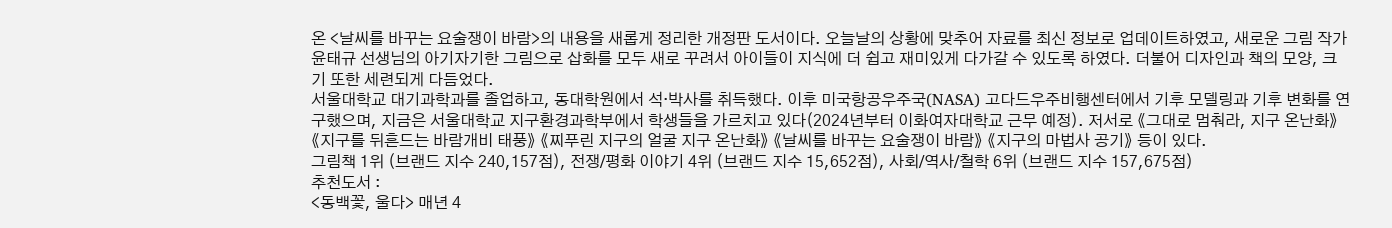온 <날씨를 바꾸는 요술쟁이 바람>의 내용을 새롭게 정리한 개정판 도서이다. 오늘날의 상황에 맞추어 자료를 최신 정보로 업데이트하였고, 새로운 그림 작가 윤태규 선생님의 아기자기한 그림으로 삽화를 모두 새로 꾸려서 아이들이 지식에 더 쉽고 재미있게 다가갈 수 있도록 하였다. 더불어 디자인과 책의 모양, 크기 또한 세련되게 다듬었다.
서울대학교 대기과학과를 졸업하고, 동대학원에서 석·박사를 취득했다. 이후 미국항공우주국(NASA) 고다드우주비행센터에서 기후 모델링과 기후 변화를 연구했으며, 지금은 서울대학교 지구환경과학부에서 학생들을 가르치고 있다(2024년부터 이화여자대학교 근무 예정). 저서로 《그대로 멈춰라, 지구 온난화》 《지구를 뒤흔드는 바람개비 태풍》 《찌푸린 지구의 얼굴 지구 온난화》 《날씨를 바꾸는 요술쟁이 바람》 《지구의 마법사 공기》 등이 있다.
그림책 1위 (브랜드 지수 240,157점), 전쟁/평화 이야기 4위 (브랜드 지수 15,652점), 사회/역사/철학 6위 (브랜드 지수 157,675점)
추천도서 :
<동백꽃, 울다> 매년 4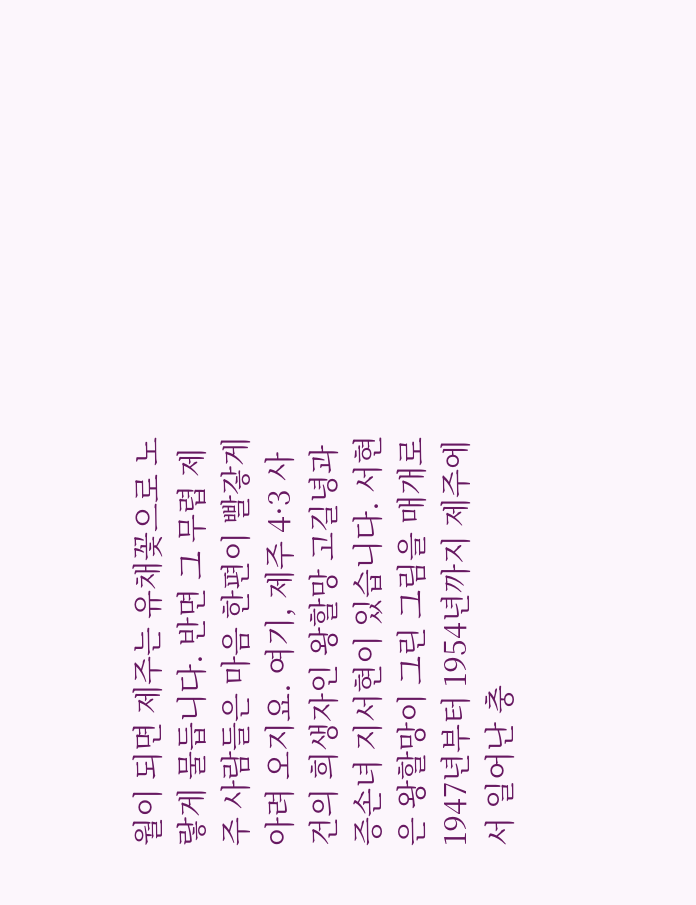월이 되면 제주는 유채꽃으로 노랗게 물듭니다. 반면 그 무렵 제주 사람들은 마음 한편이 빨갛게 아려 오지요. 여기, 제주 4·3 사건의 희생자인 왕할망 고길녕과 증손녀 지서현이 있습니다. 서현은 왕할망이 그린 그림을 매개로 1947년부터 1954년까지 제주에서 일어난 충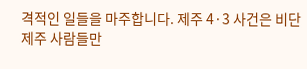격적인 일들을 마주합니다. 제주 4·3 사건은 비단 제주 사람들만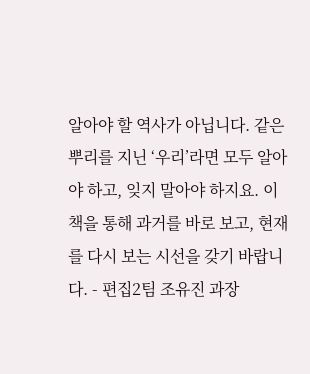알아야 할 역사가 아닙니다. 같은 뿌리를 지닌 ‘우리’라면 모두 알아야 하고, 잊지 말아야 하지요. 이 책을 통해 과거를 바로 보고, 현재를 다시 보는 시선을 갖기 바랍니다. - 편집2팀 조유진 과장